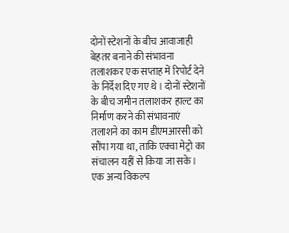दोनों स्टेशनों के बीच आवाजाही बेहतर बनाने की संभावना तलाशकर एक सप्ताह में रिपोर्ट देने के निर्देश दिए गए थे। दोनों स्टेशनों के बीच जमीन तलाशकर हाल्ट का निर्माण करने की संभावनाएं तलाशने का काम डीएमआरसी को सौंपा गया था, ताकि एक्वा मेट्रो का संचालन यहीं से किया जा सके। एक अन्य विकल्प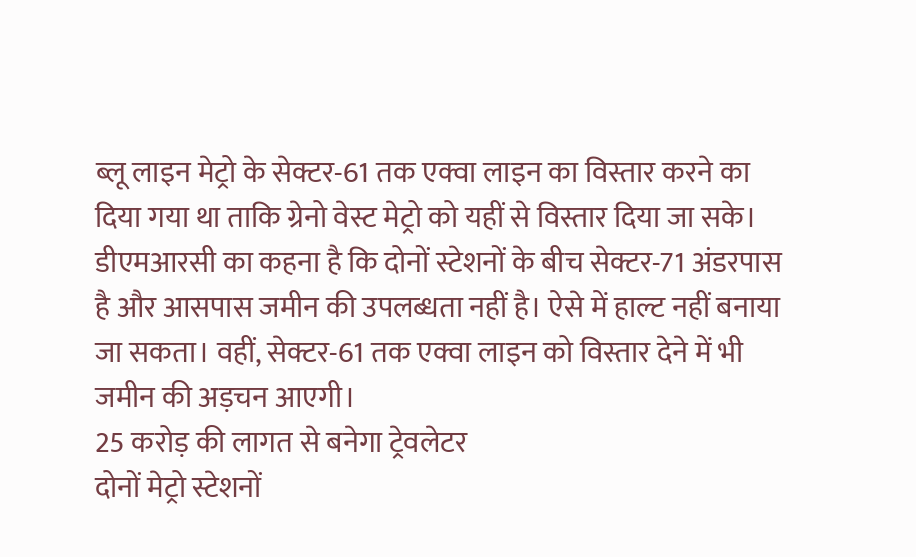ब्लू लाइन मेट्रो के सेक्टर-61 तक एक्वा लाइन का विस्तार करने का दिया गया था ताकि ग्रेनो वेस्ट मेट्रो को यहीं से विस्तार दिया जा सके। डीएमआरसी का कहना है कि दोनों स्टेशनों के बीच सेक्टर-71 अंडरपास है और आसपास जमीन की उपलब्धता नहीं है। ऐसे में हाल्ट नहीं बनाया जा सकता। वहीं, सेक्टर-61 तक एक्वा लाइन को विस्तार देने में भी जमीन की अड़चन आएगी।
25 करोड़ की लागत से बनेगा ट्रेवलेटर
दोनों मेट्रो स्टेशनों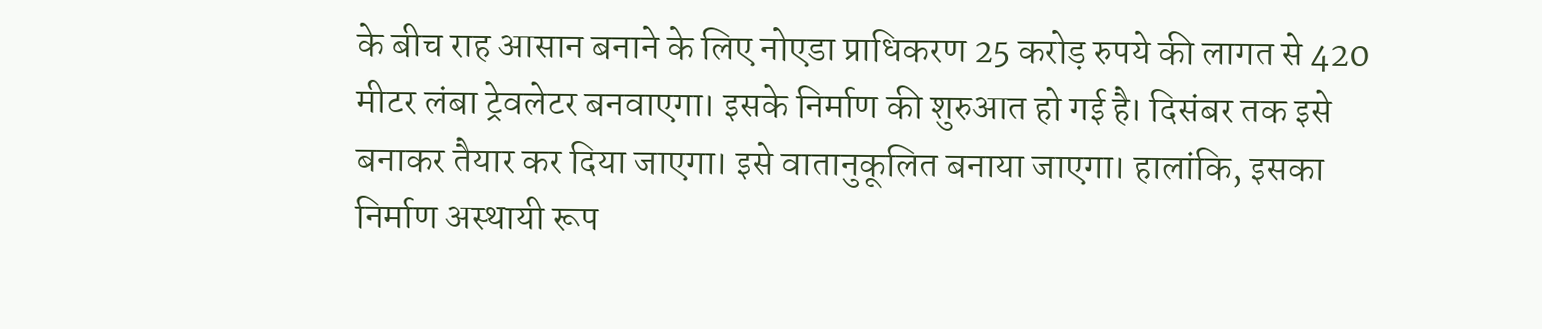के बीच राह आसान बनाने के लिए नोएडा प्राधिकरण 25 करोड़ रुपये की लागत से 420 मीटर लंबा ट्रेवलेटर बनवाएगा। इसके निर्माण की शुरुआत हो गई है। दिसंबर तक इसे बनाकर तैयार कर दिया जाएगा। इसे वातानुकूलित बनाया जाएगा। हालांकि, इसका निर्माण अस्थायी रूप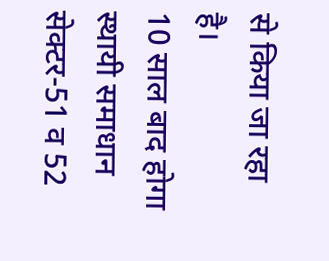से किया जा रहा है।
10 साल बाद होगा स्थायी समाधान
सेक्टर-51 व 52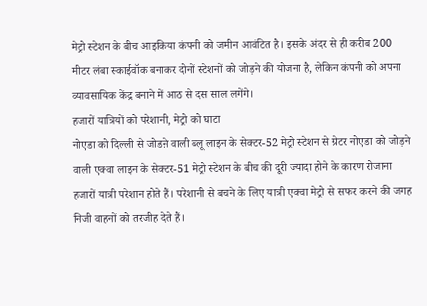मेट्रो स्टेशन के बीच आइकिया कंपनी को जमीन आवंटित है। इसके अंदर से ही करीब 200 मीटर लंबा स्काईवॉक बनाकर दोनों स्टेशनों को जोड़ने की योजना है, लेकिन कंपनी को अपना व्यावसायिक केंद्र बनाने में आठ से दस साल लगेंगे।
हजारों यात्रियों को परेशानी, मेट्रो को घाटा
नोएडा को दिल्ली से जोडऩे वाली ब्लू लाइन के सेक्टर-52 मेट्रो स्टेशन से ग्रेटर नोएडा को जोड़ने वाली एक्वा लाइन के सेक्टर-51 मेट्रो स्टेशन के बीच की दूरी ज्यादा होने के कारण रोजाना हजारों यात्री परेशान होते हैं। परेशानी से बचने के लिए यात्री एक्वा मेट्रो से सफर करने की जगह निजी वाहनों को तरजीह देते हैं।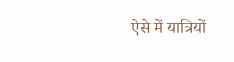ऐसे में यात्रियों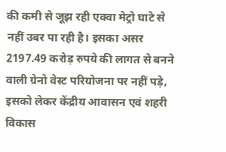की कमी से जूझ रही एक्वा मेट्रो घाटे से नहीं उबर पा रही है। इसका असर 2197.49 करोड़ रुपये की लागत से बनने वाली ग्रेनो वेस्ट परियोजना पर नहीं पड़े, इसको लेकर केंद्रीय आवासन एवं शहरी विकास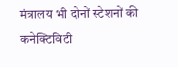मंत्रालय भी दोनों स्टेशनों की कनेक्टिविटी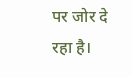पर जोर दे रहा है।